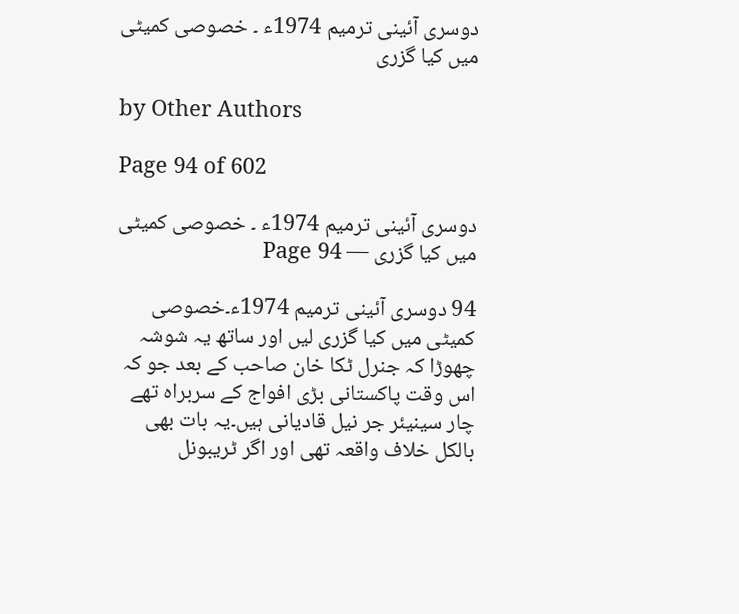دوسری آئینی ترمیم 1974ء ۔ خصوصی کمیٹی میں کیا گزری

by Other Authors

Page 94 of 602

دوسری آئینی ترمیم 1974ء ۔ خصوصی کمیٹی میں کیا گزری — Page 94

94 دوسری آئینی ترمیم 1974ء۔خصوصی کمیٹی میں کیا گزری لیں اور ساتھ یہ شوشہ چھوڑا کہ جنرل ٹکا خان صاحب کے بعد جو کہ اس وقت پاکستانی بڑی افواج کے سربراہ تھے چار سینیئر جر نیل قادیانی ہیں۔یہ بات بھی بالکل خلاف واقعہ تھی اور اگر ٹریبونل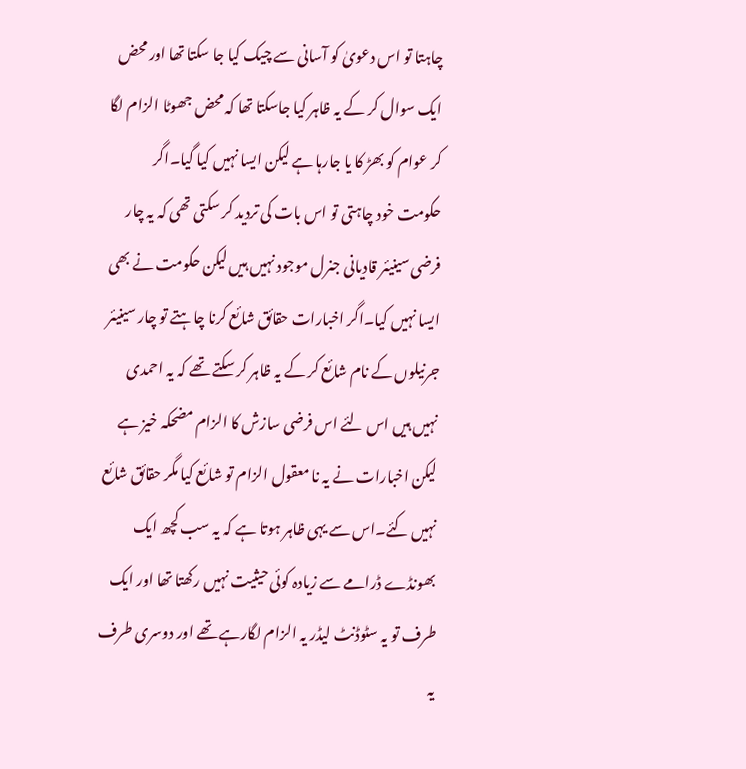چاہتا تو اس دعویٰ کو آسانی سے چیک کیا جا سکتا تھا اور محض ایک سوال کر کے یہ ظاہر کیا جاسکتا تھا کہ محض جھوٹا الزام لگا کر عوام کو بھڑ کا یا جارہا ہے لیکن ایسا نہیں کیا گیا۔اگر حکومت خود چاہتی تو اس بات کی تردید کر سکتی تھی کہ یہ چار فرضی سینیئر قادیانی جنرل موجود نہیں ہیں لیکن حکومت نے بھی ایسا نہیں کیا۔اگر اخبارات حقائق شائع کرنا چاہتے تو چار سینیئر جرنیلوں کے نام شائع کر کے یہ ظاہر کر سکتے تھے کہ یہ احمدی نہیں ہیں اس لئے اس فرضی سازش کا الزام مضحکہ خیز ہے لیکن اخبارات نے یہ نا معقول الزام تو شائع کیا مگر حقائق شائع نہیں کئے۔اس سے یہی ظاہر ہوتا ہے کہ یہ سب کچھ ایک بھونڈے ڈرامے سے زیادہ کوئی حیثیت نہیں رکھتا تھا اور ایک طرف تو یہ سٹوڈنٹ لیڈر یہ الزام لگارہے تھے اور دوسری طرف یہ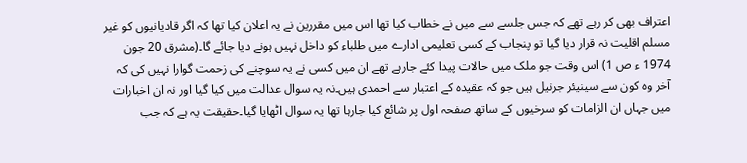اعتراف بھی کر رہے تھے کہ جس جلسے سے میں نے خطاب کیا تھا اس میں مقررین نے یہ اعلان کیا تھا کہ اگر قادیانیوں کو غیر مسلم اقلیت نہ قرار دیا گیا تو پنجاب کے کسی تعلیمی ادارے میں طلباء کو داخل نہیں ہونے دیا جائے گا۔(مشرق 20 جون 1974 ء ص 1) اس وقت جو ملک میں حالات پیدا کئے جارہے تھے ان میں کسی نے یہ سوچنے کی زحمت گوارا نہیں کی کہ آخر وہ کون سے سینیئر جرنیل ہیں جو کہ عقیدہ کے اعتبار سے احمدی ہیں۔نہ یہ سوال عدالت میں کیا گیا اور نہ ان اخبارات میں جہاں ان الزامات کو سرخیوں کے ساتھ صفحہ اول پر شائع کیا جارہا تھا یہ سوال اٹھایا گیا۔حقیقت یہ ہے کہ جب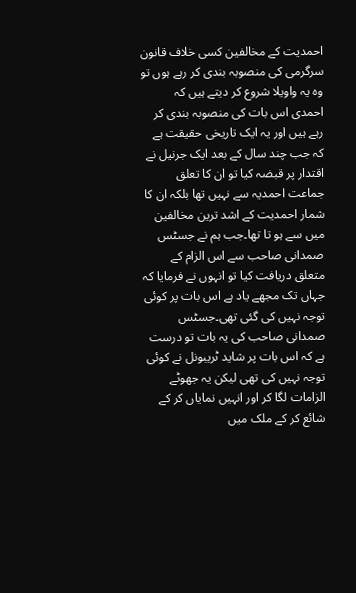احمدیت کے مخالفین کسی خلاف قانون سرگرمی کی منصوبہ بندی کر رہے ہوں تو وہ یہ واویلا شروع کر دیتے ہیں کہ احمدی اس بات کی منصوبہ بندی کر رہے ہیں اور یہ ایک تاریخی حقیقت ہے کہ جب چند سال کے بعد ایک جرنیل نے اقتدار پر قبضہ کیا تو ان کا تعلق جماعت احمدیہ سے نہیں تھا بلکہ ان کا شمار احمدیت کے اشد ترین مخالفین میں سے ہو تا تھا۔جب ہم نے جسٹس صمدانی صاحب سے اس الزام کے متعلق دریافت کیا تو انہوں نے فرمایا کہ جہاں تک مجھے یاد ہے اس بات پر کوئی توجہ نہیں کی گئی تھی۔جسٹس صمدانی صاحب کی یہ بات تو درست ہے کہ اس بات پر شاید ٹریبونل نے کوئی توجہ نہیں کی تھی لیکن یہ جھوٹے الزامات لگا کر اور انہیں نمایاں کر کے شائع کر کے ملک میں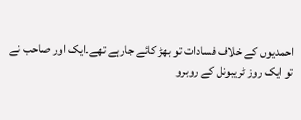احمدیوں کے خلاف فسادات تو بھڑ کائے جارہے تھے۔ایک اور صاحب نے تو ایک روز ٹریبونل کے روبرو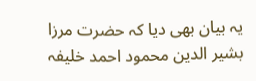یہ بیان بھی دیا کہ حضرت مرزا بشیر الدین محمود احمد خلیفہ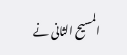المسیح الثانی نے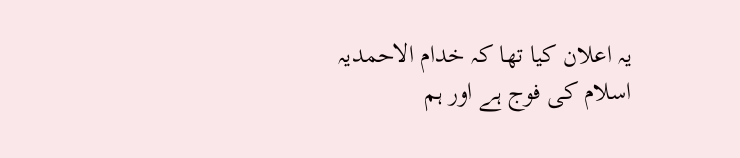یہ اعلان کیا تھا کہ خدام الاحمدیہ اسلام کی فوج ہے اور ہم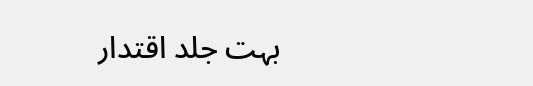بہت جلد اقتدار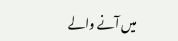میں آنے والے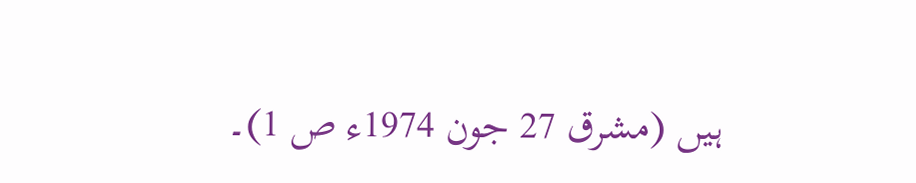ہیں (مشرق 27 جون 1974ء ص 1)۔